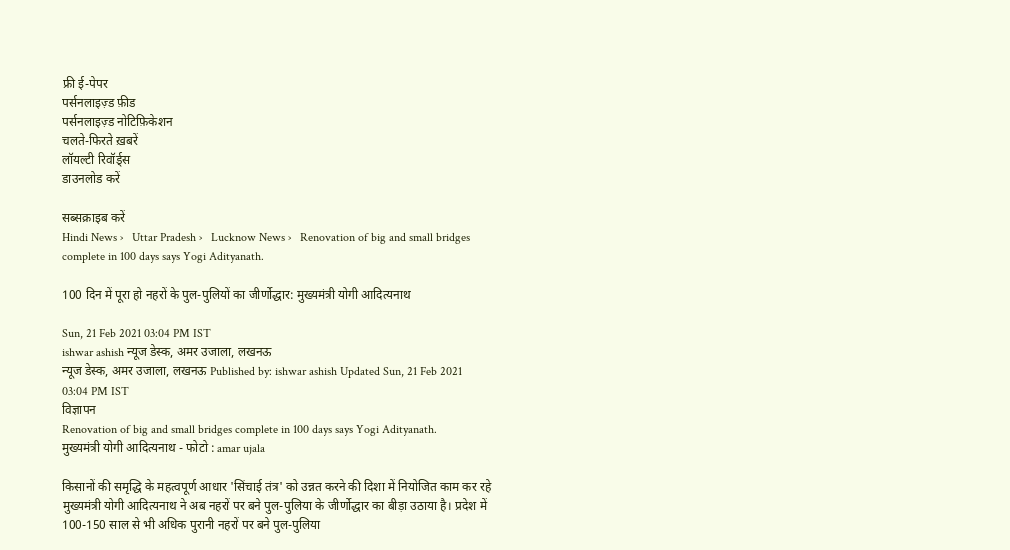फ्री ई-पेपर
पर्सनलाइज़्ड फ़ीड
पर्सनलाइज़्ड नोटिफ़िकेशन
चलते-फिरते ख़बरें
लॉयल्टी रिवॉर्ड्स
डाउनलोड करें

सब्सक्राइब करें
Hindi News ›   Uttar Pradesh ›   Lucknow News ›   Renovation of big and small bridges complete in 100 days says Yogi Adityanath.

100 दिन में पूरा हो नहरों के पुल-पुलियों का जीर्णोद्धार: मुख्यमंत्री योगी आदित्यनाथ

Sun, 21 Feb 2021 03:04 PM IST
ishwar ashish न्यूज डेस्क, अमर उजाला, लखनऊ
न्यूज डेस्क, अमर उजाला, लखनऊ Published by: ishwar ashish Updated Sun, 21 Feb 2021 03:04 PM IST
विज्ञापन
Renovation of big and small bridges complete in 100 days says Yogi Adityanath.
मुख्यमंत्री योगी आदित्यनाथ - फोटो : amar ujala

किसानों की समृद्धि के महत्वपूर्ण आधार 'सिंचाई तंत्र' को उन्नत करने की दिशा में नियोजित काम कर रहे मुख्यमंत्री योगी आदित्यनाथ ने अब नहरों पर बने पुल-पुलिया के जीर्णोद्धार का बीड़ा उठाया है। प्रदेश में 100-150 साल से भी अधिक पुरानी नहरों पर बने पुल-पुलिया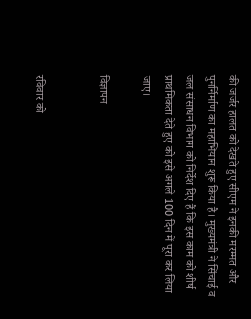की जर्जर हालत को देखते हुए सीएम ने इनकी मरम्मत और पुनर्निर्माण का महाभियान शुरू किया है। मुख्यमंत्री ने सिंचाई व जल संसाधन विभाग को निर्देश दिए हैं कि इस काम को शीर्ष प्राथमिकता देते हुए को इसे अगले 100 दिन में पूरा कर लिया जाए।

विज्ञापन


रविवार को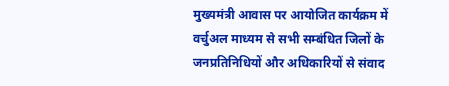मुख्यमंत्री आवास पर आयोजित कार्यक्रम में वर्चुअल माध्यम से सभी सम्बंधित जिलों के जनप्रतिनिधियों और अधिकारियों से संवाद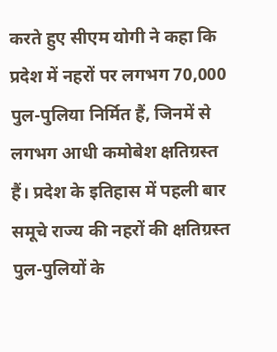करते हुए सीएम योगी ने कहा कि प्रदेश में नहरों पर लगभग 70,000 पुल-पुलिया निर्मित हैं, जिनमें से लगभग आधी कमोबेश क्षतिग्रस्त हैं। प्रदेश के इतिहास में पहली बार समूचे राज्य की नहरों की क्षतिग्रस्त पुल-पुलियों के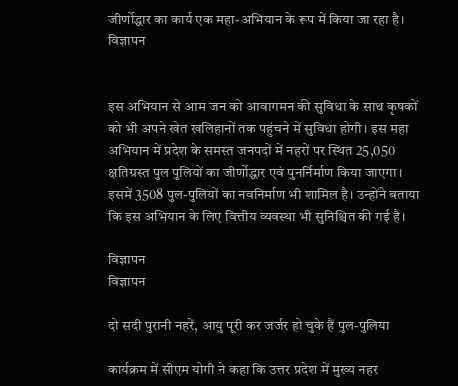जीर्णोद्धार का कार्य एक महा-अभियान के रूप में किया जा रहा है।
विज्ञापन


इस अभियान से आम जन को आवागमन की सुविधा के साथ कृषकों को भी अपने खेत खलिहानों तक पहुंचने में सुविधा होगी। इस महा अभियान में प्रदेश के समस्त जनपदों में नहरों पर स्थित 25,050 क्षतिग्रस्त पुल पुलियों का जीर्णोद्धार एवं पुनर्निर्माण किया जाएगा। इसमें 3508 पुल-पुलियों का नवनिर्माण भी शामिल है। उन्होंने बताया कि इस अभियान के लिए वित्तीय व्यवस्था भी सुनिश्चित की गई है।

विज्ञापन
विज्ञापन

दो सदी पुरानी नहरें, आयु पूरी कर जर्जर हो चुके हैं पुल-पुलिया

कार्यक्रम में सीएम योगी ने कहा कि उत्तर प्रदेश में मुख्य नहर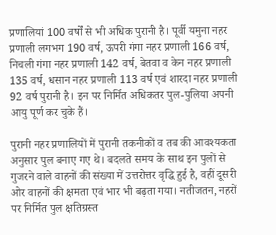प्रणालियां 100 वर्षों से भी अधिक पुरानी है। पूर्वी यमुना नहर प्रणाली लगभग 190 वर्ष, ऊपरी गंगा नहर प्रणाली 166 वर्ष, निचली गंगा नहर प्रणाली 142 वर्ष, बेतवा व केन नहर प्रणाली 135 वर्ष, धसान नहर प्रणाली 113 वर्ष एवं शारदा नहर प्रणाली 92 वर्ष पुरानी है। इन पर निर्मित अधिकतर पुल-पुलिया अपनी आयु पूर्ण कर चुके हैं।

पुरानी नहर प्रणालियों में पुरानी तकनीकों व तब की आवश्यकता अनुसार पुल बनाए गए थे। बदलते समय के साथ इन पुलों से गुजरने वाले वाहनों की संख्या में उत्तरोत्तर वृद्धि हुई है, वहीं दूसरी ओर वाहनों की क्षमता एवं भार भी बढ़ता गया। नतीजतन, नहरों पर निर्मित पुल क्षतिग्रस्त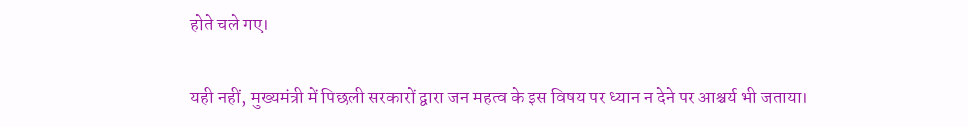होते चले गए।

यही नहीं, मुख्यमंत्री में पिछली सरकारों द्वारा जन महत्व के इस विषय पर ध्यान न देने पर आश्चर्य भी जताया।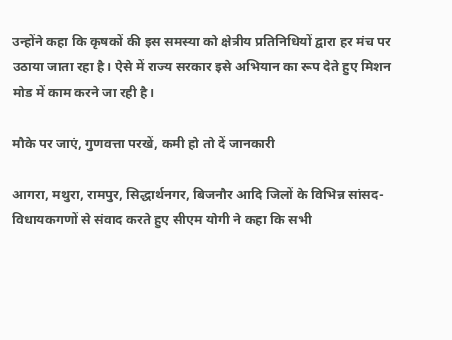उन्होंने कहा कि कृषकों की इस समस्या को क्षेत्रीय प्रतिनिधियों द्वारा हर मंच पर उठाया जाता रहा है। ऐसे में राज्य सरकार इसे अभियान का रूप देते हुए मिशन मोड में काम करने जा रही है।

मौके पर जाएं, गुणवत्ता परखें, कमी हो तो दें जानकारी

आगरा, मथुरा, रामपुर, सिद्धार्थनगर, बिजनौर आदि जिलों के विभिन्न सांसद-विधायकगणों से संवाद करते हुए सीएम योगी ने कहा कि सभी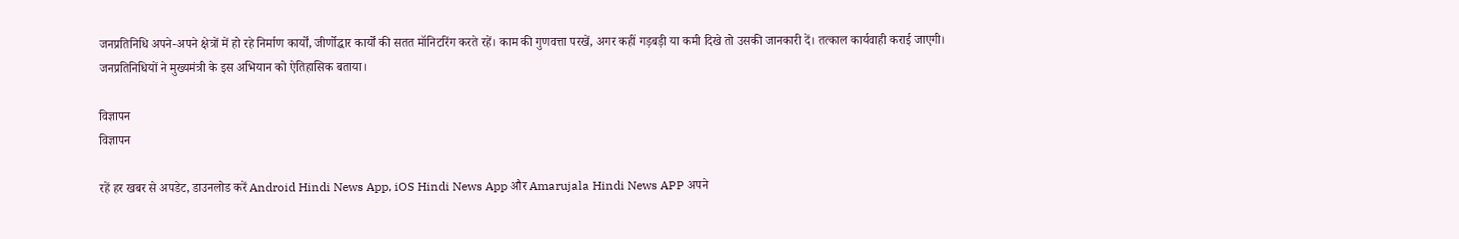जनप्रतिनिधि अपने-अपने क्षेत्रों में हो रहे निर्माण कार्यों, जीर्णोद्धार कार्यों की सतत मॉनिटरिंग करते रहें। काम की गुणवत्ता परखें, अगर कहीं गड़बड़ी या कमी दिखे तो उसकी जानकारी दें। तत्काल कार्यवाही कराई जाएगी। जनप्रतिनिधियों ने मुख्यमंत्री के इस अभियान को ऐतिहासिक बताया।

विज्ञापन
विज्ञापन

रहें हर खबर से अपडेट, डाउनलोड करें Android Hindi News App, iOS Hindi News App और Amarujala Hindi News APP अपने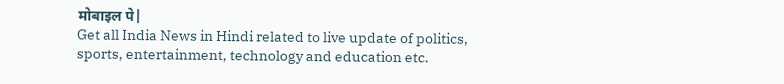मोबाइल पे|
Get all India News in Hindi related to live update of politics, sports, entertainment, technology and education etc.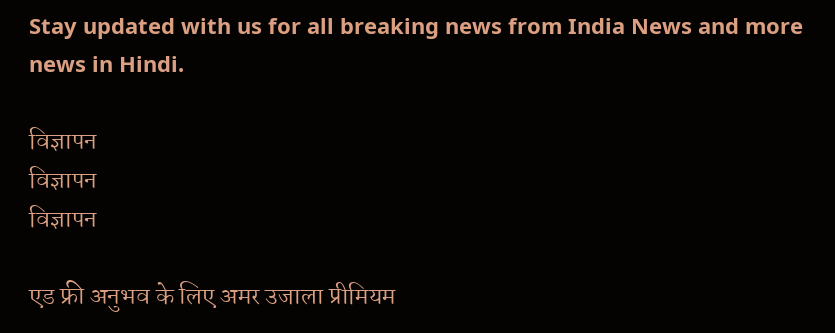Stay updated with us for all breaking news from India News and more news in Hindi.

विज्ञापन
विज्ञापन
विज्ञापन

एड फ्री अनुभव के लिए अमर उजाला प्रीमियम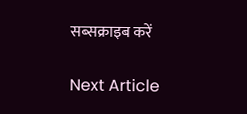सब्सक्राइब करें

Next Article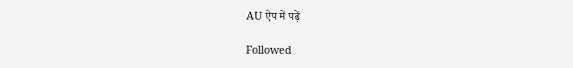AU ऐप में पढ़ें

Followed